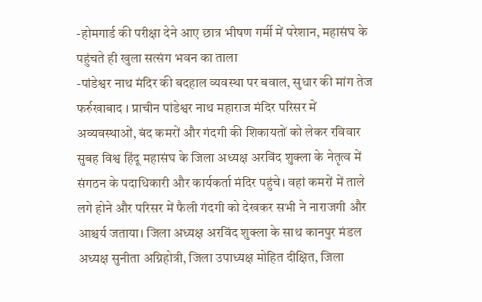-होमगार्ड की परीक्षा देने आए छात्र भीषण गर्मी में परेशान, महासंघ के पहुंचते ही खुला सत्संग भवन का ताला
-पांडेश्वर नाथ मंदिर की बदहाल व्यवस्था पर बवाल, सुधार की मांग तेज
फर्रुखाबाद । प्राचीन पांडेश्वर नाथ महाराज मंदिर परिसर में अव्यवस्थाओं, बंद कमरों और गंदगी की शिकायतों को लेकर रविवार सुबह विश्व हिंदू महासंघ के जिला अध्यक्ष अरविंद शुक्ला के नेतृत्व में संगठन के पदाधिकारी और कार्यकर्ता मंदिर पहुंचे। वहां कमरों में ताले लगे होने और परिसर में फैली गंदगी को देखकर सभी ने नाराजगी और आश्चर्य जताया। जिला अध्यक्ष अरविंद शुक्ला के साथ कानपुर मंडल अध्यक्ष सुनीता अग्निहोत्री, जिला उपाध्यक्ष मोहित दीक्षित, जिला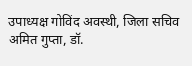उपाध्यक्ष गोविंद अवस्थी, जिला सचिव अमित गुप्ता, डॉ.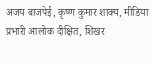अजय बाजपेई, कृष्ण कुमार शाक्य, मीडिया प्रभारी आलोक दीक्षित, शिखर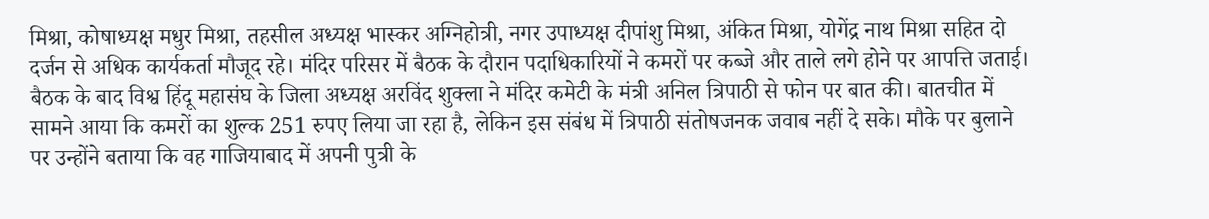मिश्रा, कोषाध्यक्ष मधुर मिश्रा, तहसील अध्यक्ष भास्कर अग्निहोत्री, नगर उपाध्यक्ष दीपांशु मिश्रा, अंकित मिश्रा, योगेंद्र नाथ मिश्रा सहित दो दर्जन से अधिक कार्यकर्ता मौजूद रहे। मंदिर परिसर में बैठक के दौरान पदाधिकारियों ने कमरों पर कब्जे और ताले लगे होने पर आपत्ति जताई। बैठक के बाद विश्व हिंदू महासंघ के जिला अध्यक्ष अरविंद शुक्ला ने मंदिर कमेटी के मंत्री अनिल त्रिपाठी से फोन पर बात की। बातचीत में सामने आया कि कमरों का शुल्क 251 रुपए लिया जा रहा है, लेकिन इस संबंध में त्रिपाठी संतोषजनक जवाब नहीं दे सके। मौके पर बुलाने पर उन्होंने बताया कि वह गाजियाबाद में अपनी पुत्री के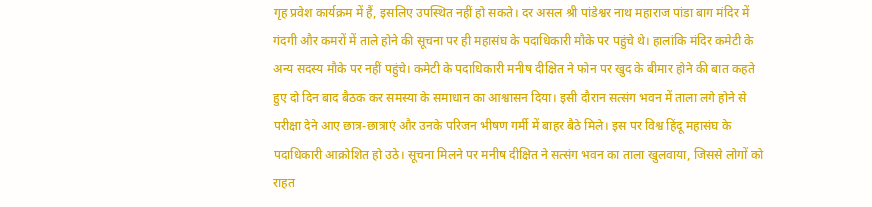गृह प्रवेश कार्यक्रम में हैं, इसलिए उपस्थित नहीं हो सकते। दर असल श्री पांडेश्वर नाथ महाराज पांडा बाग मंदिर में गंदगी और कमरों में ताले होने की सूचना पर ही महासंघ के पदाधिकारी मौके पर पहुंचे थे। हालांकि मंदिर कमेटी के अन्य सदस्य मौके पर नहीं पहुंचे। कमेटी के पदाधिकारी मनीष दीक्षित ने फोन पर खुद के बीमार होने की बात कहते हुए दो दिन बाद बैठक कर समस्या के समाधान का आश्वासन दिया। इसी दौरान सत्संग भवन में ताला लगे होने से परीक्षा देने आए छात्र-छात्राएं और उनके परिजन भीषण गर्मी में बाहर बैठे मिले। इस पर विश्व हिंदू महासंघ के पदाधिकारी आक्रोशित हो उठे। सूचना मिलने पर मनीष दीक्षित ने सत्संग भवन का ताला खुलवाया, जिससे लोगों को राहत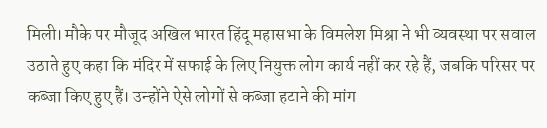मिली। मौके पर मौजूद अखिल भारत हिंदू महासभा के विमलेश मिश्रा ने भी व्यवस्था पर सवाल उठाते हुए कहा कि मंदिर में सफाई के लिए नियुक्त लोग कार्य नहीं कर रहे हैं, जबकि परिसर पर कब्जा किए हुए हैं। उन्होंने ऐसे लोगों से कब्जा हटाने की मांग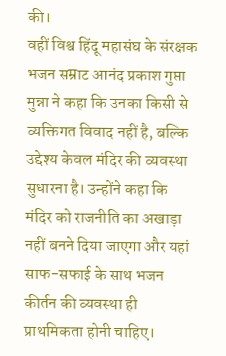की।
वहीं विश्व हिंदू महासंघ के संरक्षक भजन सम्राट आनंद प्रकाश गुप्ता मुन्ना ने कहा कि उनका किसी से व्यक्तिगत विवाद नहीं है, बल्कि उद्देश्य केवल मंदिर की व्यवस्था सुधारना है। उन्होंने कहा कि मंदिर को राजनीति का अखाड़ा नहीं बनने दिया जाएगा और यहां साफ-सफाई के साथ भजन कीर्तन की व्यवस्था ही प्राथमिकता होनी चाहिए।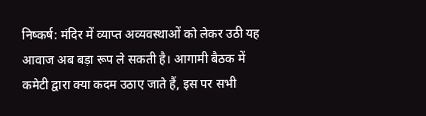निष्कर्ष: मंदिर में व्याप्त अव्यवस्थाओं को लेकर उठी यह आवाज अब बड़ा रूप ले सकती है। आगामी बैठक में कमेटी द्वारा क्या कदम उठाए जाते हैं, इस पर सभी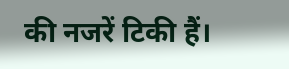की नजरें टिकी हैं।